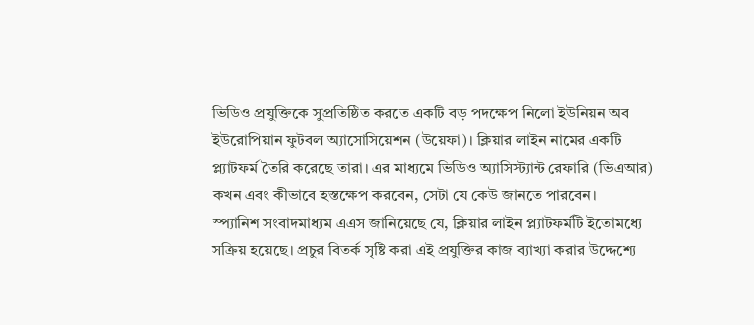ভিডিও প্রযুক্তিকে সুপ্রতিষ্ঠিত করতে একটি বড় পদক্ষেপ নিলো ইউনিয়ন অব ইউরোপিয়ান ফুটবল অ্যাসোসিয়েশন (উয়েফা)। ক্লিয়ার লাইন নামের একটি প্ল্যাটফর্ম তৈরি করেছে তারা। এর মাধ্যমে ভিডিও অ্যাসিস্ট্যান্ট রেফারি (ভিএআর) কখন এবং কীভাবে হস্তক্ষেপ করবেন, সেটা যে কেউ জানতে পারবেন।
স্প্যানিশ সংবাদমাধ্যম এএস জানিয়েছে যে, ক্লিয়ার লাইন প্ল্যাটফর্মটি ইতোমধ্যে সক্রিয় হয়েছে। প্রচুর বিতর্ক সৃষ্টি করা এই প্রযুক্তির কাজ ব্যাখ্যা করার উদ্দেশ্যে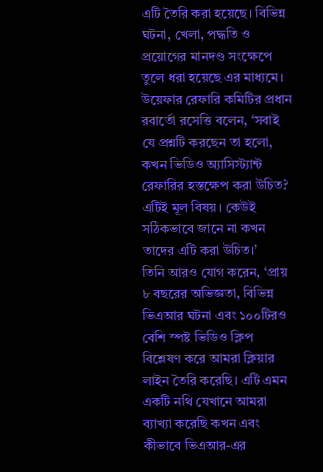এটি তৈরি করা হয়েছে। বিভিন্ন ঘটনা, খেলা, পদ্ধতি ও প্রয়োগের মানদণ্ড সংক্ষেপে তুলে ধরা হয়েছে এর মাধ্যমে।
উয়েফার রেফারি কমিটির প্রধান রবার্তো রসেত্তি বলেন, ‘সবাই যে প্রশ্নটি করছেন তা হলো, কখন ভিডিও অ্যাসিস্ট্যান্ট রেফারির হস্তক্ষেপ করা উচিত? এটিই মূল বিষয়। কেউই সঠিকভাবে জানে না কখন তাদের এটি করা উচিত।’
তিনি আরও যোগ করেন, ‘প্রায় ৮ বছরের অভিজ্ঞতা, বিভিন্ন ভিএআর ঘটনা এবং ১০০টিরও বেশি স্পষ্ট ভিডিও ক্লিপ বিশ্লেষণ করে আমরা ক্লিয়ার লাইন তৈরি করেছি। এটি এমন একটি নথি যেখানে আমরা ব্যাখ্যা করেছি কখন এবং কীভাবে ভিএআর-এর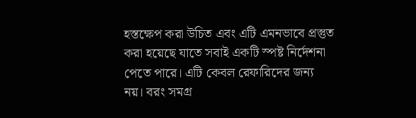হস্তক্ষেপ করা উচিত এবং এটি এমনভাবে প্রস্তুত করা হয়েছে যাতে সবাই একটি স্পষ্ট নির্দেশনা পেতে পারে। এটি কেবল রেফারিদের জন্য নয়। বরং সমগ্র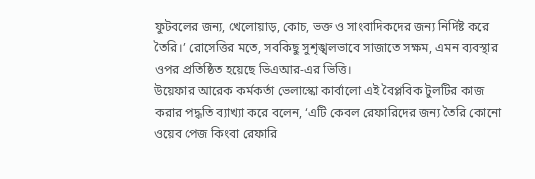ফুটবলের জন্য, খেলোয়াড়, কোচ, ভক্ত ও সাংবাদিকদের জন্য নির্দিষ্ট করে তৈরি।’ রোসেত্তির মতে, সবকিছু সুশৃঙ্খলভাবে সাজাতে সক্ষম, এমন ব্যবস্থার ওপর প্রতিষ্ঠিত হয়েছে ভিএআর-এর ভিত্তি।
উয়েফার আরেক কর্মকর্তা ভেলাস্কো কার্বালো এই বৈপ্লবিক টুলটির কাজ করার পদ্ধতি ব্যাখ্যা করে বলেন, ‘এটি কেবল রেফারিদের জন্য তৈরি কোনো ওয়েব পেজ কিংবা রেফারি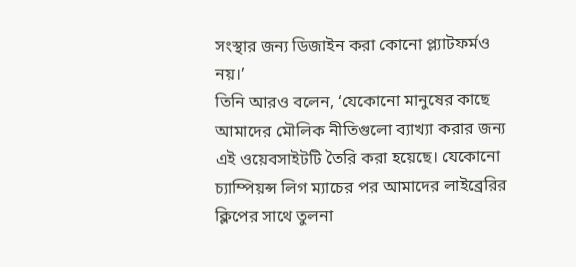সংস্থার জন্য ডিজাইন করা কোনো প্ল্যাটফর্মও নয়।’
তিনি আরও বলেন, ‘যেকোনো মানুষের কাছে আমাদের মৌলিক নীতিগুলো ব্যাখ্যা করার জন্য এই ওয়েবসাইটটি তৈরি করা হয়েছে। যেকোনো চ্যাম্পিয়ন্স লিগ ম্যাচের পর আমাদের লাইব্রেরির ক্লিপের সাথে তুলনা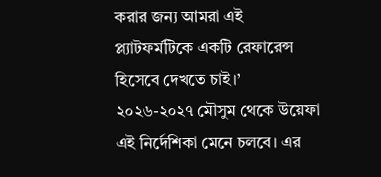করার জন্য আমরা এই প্ল্যাটফর্মটিকে একটি রেফারেন্স হিসেবে দেখতে চাই।’
২০২৬-২০২৭ মৌসুম থেকে উয়েফা এই নির্দেশিকা মেনে চলবে। এর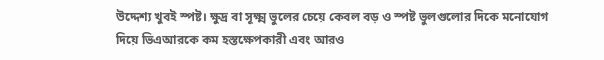উদ্দেশ্য খুবই স্পষ্ট। ক্ষুদ্র বা সূক্ষ্ম ভুলের চেয়ে কেবল বড় ও স্পষ্ট ভুলগুলোর দিকে মনোযোগ দিয়ে ভিএআরকে কম হস্তক্ষেপকারী এবং আরও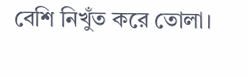বেশি নিখুঁত করে তোলা।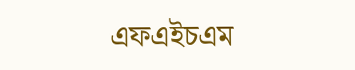এফএইচএম